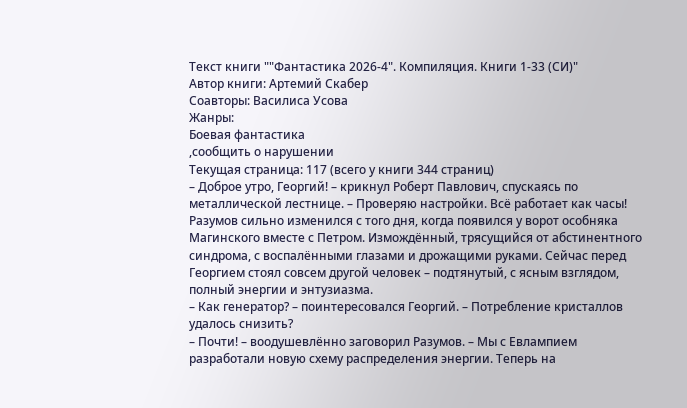Текст книги ""Фантастика 2026-4". Компиляция. Книги 1-33 (СИ)"
Автор книги: Артемий Скабер
Соавторы: Василиса Усова
Жанры:
Боевая фантастика
,сообщить о нарушении
Текущая страница: 117 (всего у книги 344 страниц)
– Доброе утро, Георгий! – крикнул Роберт Павлович, спускаясь по металлической лестнице. – Проверяю настройки. Всё работает как часы!
Разумов сильно изменился с того дня, когда появился у ворот особняка Магинского вместе с Петром. Измождённый, трясущийся от абстинентного синдрома, с воспалёнными глазами и дрожащими руками. Сейчас перед Георгием стоял совсем другой человек – подтянутый, с ясным взглядом, полный энергии и энтузиазма.
– Как генератор? – поинтересовался Георгий. – Потребление кристаллов удалось снизить?
– Почти! – воодушевлённо заговорил Разумов. – Мы с Евлампием разработали новую схему распределения энергии. Теперь на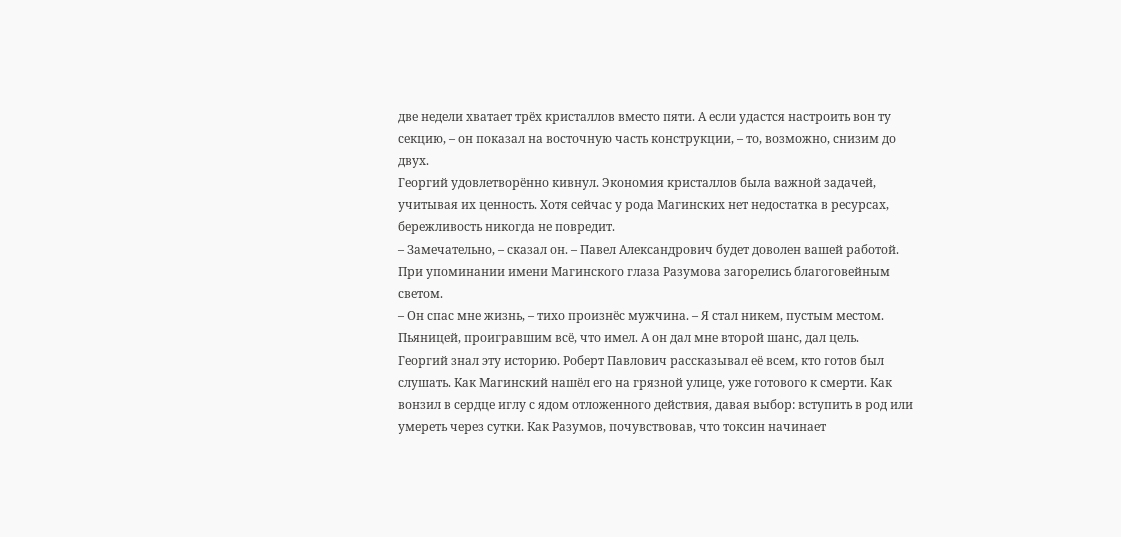две недели хватает трёх кристаллов вместо пяти. А если удастся настроить вон ту секцию, – он показал на восточную часть конструкции, – то, возможно, снизим до двух.
Георгий удовлетворённо кивнул. Экономия кристаллов была важной задачей, учитывая их ценность. Хотя сейчас у рода Магинских нет недостатка в ресурсах, бережливость никогда не повредит.
– Замечательно, – сказал он. – Павел Александрович будет доволен вашей работой.
При упоминании имени Магинского глаза Разумова загорелись благоговейным светом.
– Он спас мне жизнь, – тихо произнёс мужчина. – Я стал никем, пустым местом. Пьяницей, проигравшим всё, что имел. А он дал мне второй шанс, дал цель.
Георгий знал эту историю. Роберт Павлович рассказывал её всем, кто готов был слушать. Как Магинский нашёл его на грязной улице, уже готового к смерти. Как вонзил в сердце иглу с ядом отложенного действия, давая выбор: вступить в род или умереть через сутки. Как Разумов, почувствовав, что токсин начинает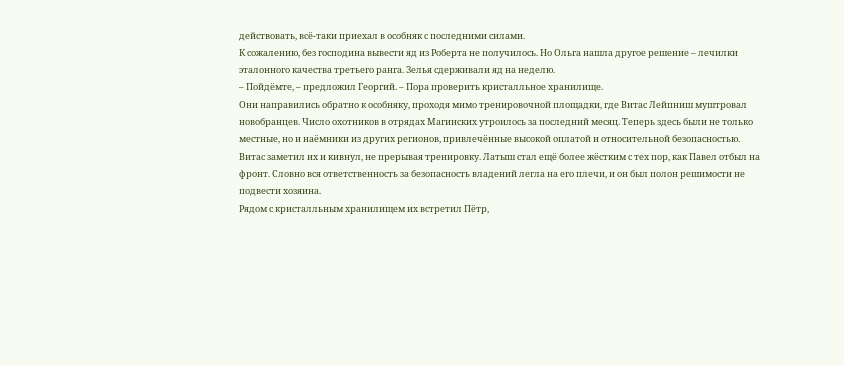действовать, всё-таки приехал в особняк с последними силами.
К сожалению, без господина вывести яд из Роберта не получилось. Но Ольга нашла другое решение – лечилки эталонного качества третьего ранга. Зелья сдерживали яд на неделю.
– Пойдёмте, – предложил Георгий. – Пора проверить кристалльное хранилище.
Они направились обратно к особняку, проходя мимо тренировочной площадки, где Витас Лейпниш муштровал новобранцев. Число охотников в отрядах Магинских утроилось за последний месяц. Теперь здесь были не только местные, но и наёмники из других регионов, привлечённые высокой оплатой и относительной безопасностью.
Витас заметил их и кивнул, не прерывая тренировку. Латыш стал ещё более жёстким с тех пор, как Павел отбыл на фронт. Словно вся ответственность за безопасность владений легла на его плечи, и он был полон решимости не подвести хозяина.
Рядом с кристалльным хранилищем их встретил Пётр,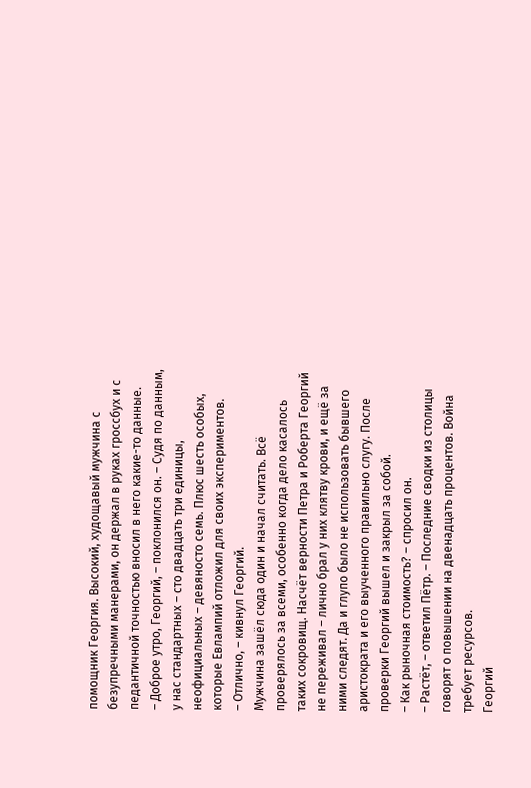помощник Георгия. Высокий, худощавый мужчина с безупречными манерами, он держал в руках гроссбух и с педантичной точностью вносил в него какие-то данные.
– Доброе утро, Георгий, – поклонился он. – Судя по данным, у нас стандартных – сто двадцать три единицы, неофициальных – девяносто семь. Плюс шесть особых, которые Евлампий отложил для своих экспериментов.
– Отлично, – кивнул Георгий.
Мужчина зашёл сюда один и начал считать. Всё проверялось за всеми, особенно когда дело касалось таких сокровищ. Насчёт верности Петра и Роберта Георгий не переживал – лично брал у них клятву крови, и ещё за ними следят. Да и глупо было не использовать бывшего аристократа и его выученного правильно слугу. После проверки Георгий вышел и закрыл за собой.
– Как рыночная стоимость? – спросил он.
– Растёт, – ответил Пётр. – Последние сводки из столицы говорят о повышении на двенадцать процентов. Война требует ресурсов.
Георгий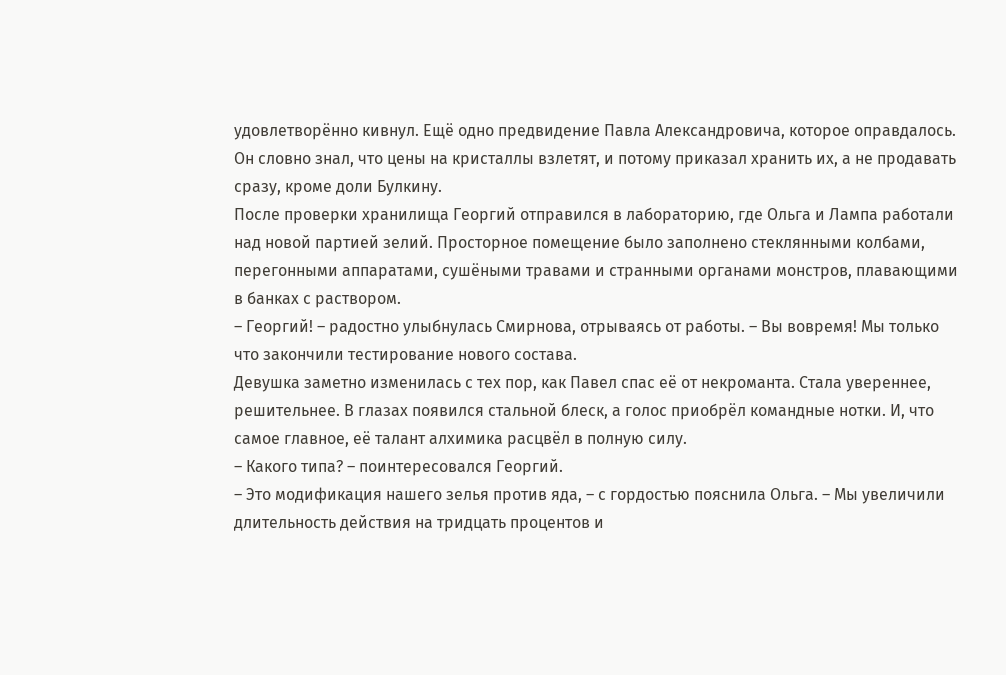удовлетворённо кивнул. Ещё одно предвидение Павла Александровича, которое оправдалось. Он словно знал, что цены на кристаллы взлетят, и потому приказал хранить их, а не продавать сразу, кроме доли Булкину.
После проверки хранилища Георгий отправился в лабораторию, где Ольга и Лампа работали над новой партией зелий. Просторное помещение было заполнено стеклянными колбами, перегонными аппаратами, сушёными травами и странными органами монстров, плавающими в банках с раствором.
– Георгий! – радостно улыбнулась Смирнова, отрываясь от работы. – Вы вовремя! Мы только что закончили тестирование нового состава.
Девушка заметно изменилась с тех пор, как Павел спас её от некроманта. Стала увереннее, решительнее. В глазах появился стальной блеск, а голос приобрёл командные нотки. И, что самое главное, её талант алхимика расцвёл в полную силу.
– Какого типа? – поинтересовался Георгий.
– Это модификация нашего зелья против яда, – с гордостью пояснила Ольга. – Мы увеличили длительность действия на тридцать процентов и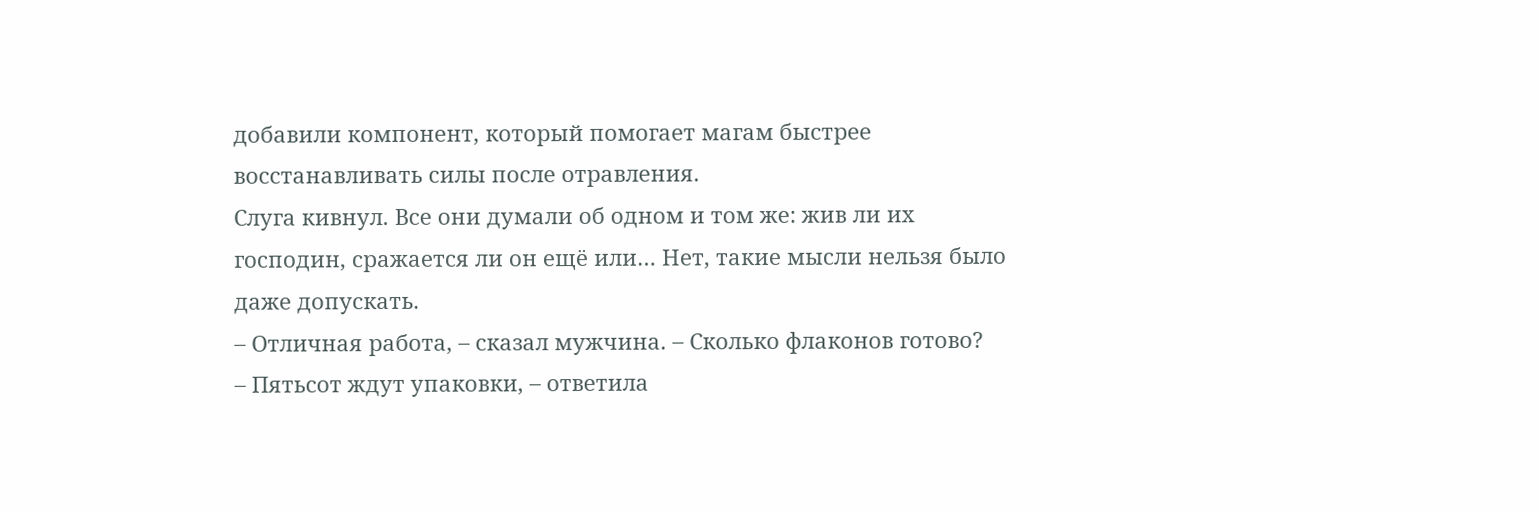добавили компонент, который помогает магам быстрее восстанавливать силы после отравления.
Слуга кивнул. Все они думали об одном и том же: жив ли их господин, сражается ли он ещё или… Нет, такие мысли нельзя было даже допускать.
– Отличная работа, – сказал мужчина. – Сколько флаконов готово?
– Пятьсот ждут упаковки, – ответила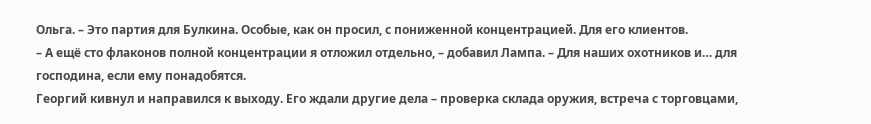Ольга. – Это партия для Булкина. Особые, как он просил, с пониженной концентрацией. Для его клиентов.
– А ещё сто флаконов полной концентрации я отложил отдельно, – добавил Лампа. – Для наших охотников и… для господина, если ему понадобятся.
Георгий кивнул и направился к выходу. Его ждали другие дела – проверка склада оружия, встреча с торговцами,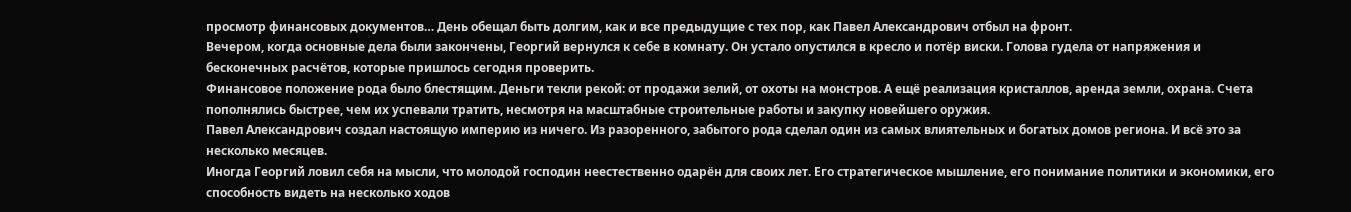просмотр финансовых документов… День обещал быть долгим, как и все предыдущие с тех пор, как Павел Александрович отбыл на фронт.
Вечером, когда основные дела были закончены, Георгий вернулся к себе в комнату. Он устало опустился в кресло и потёр виски. Голова гудела от напряжения и бесконечных расчётов, которые пришлось сегодня проверить.
Финансовое положение рода было блестящим. Деньги текли рекой: от продажи зелий, от охоты на монстров. А ещё реализация кристаллов, аренда земли, охрана. Счета пополнялись быстрее, чем их успевали тратить, несмотря на масштабные строительные работы и закупку новейшего оружия.
Павел Александрович создал настоящую империю из ничего. Из разоренного, забытого рода сделал один из самых влиятельных и богатых домов региона. И всё это за несколько месяцев.
Иногда Георгий ловил себя на мысли, что молодой господин неестественно одарён для своих лет. Его стратегическое мышление, его понимание политики и экономики, его способность видеть на несколько ходов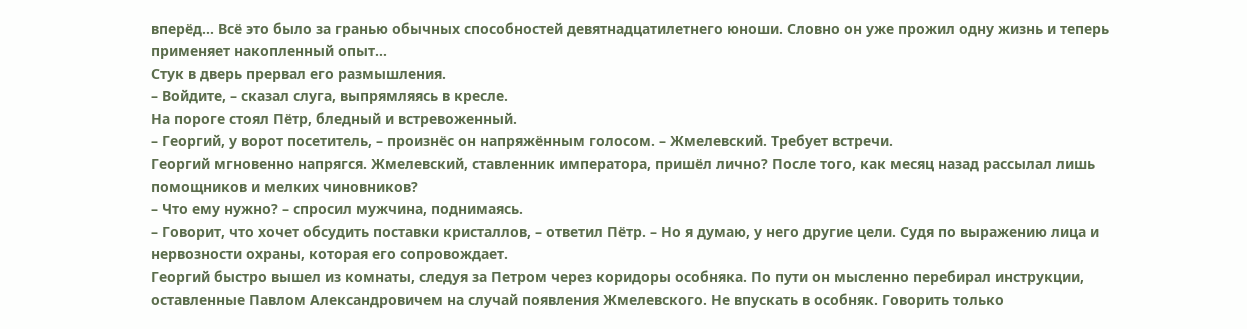вперёд… Всё это было за гранью обычных способностей девятнадцатилетнего юноши. Словно он уже прожил одну жизнь и теперь применяет накопленный опыт…
Стук в дверь прервал его размышления.
– Войдите, – сказал слуга, выпрямляясь в кресле.
На пороге стоял Пётр, бледный и встревоженный.
– Георгий, у ворот посетитель, – произнёс он напряжённым голосом. – Жмелевский. Требует встречи.
Георгий мгновенно напрягся. Жмелевский, ставленник императора, пришёл лично? После того, как месяц назад рассылал лишь помощников и мелких чиновников?
– Что ему нужно? – спросил мужчина, поднимаясь.
– Говорит, что хочет обсудить поставки кристаллов, – ответил Пётр. – Но я думаю, у него другие цели. Судя по выражению лица и нервозности охраны, которая его сопровождает.
Георгий быстро вышел из комнаты, следуя за Петром через коридоры особняка. По пути он мысленно перебирал инструкции, оставленные Павлом Александровичем на случай появления Жмелевского. Не впускать в особняк. Говорить только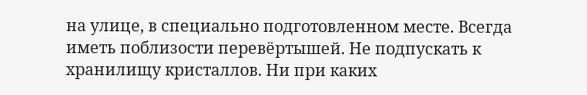на улице, в специально подготовленном месте. Всегда иметь поблизости перевёртышей. Не подпускать к хранилищу кристаллов. Ни при каких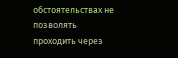обстоятельствах не позволять проходить через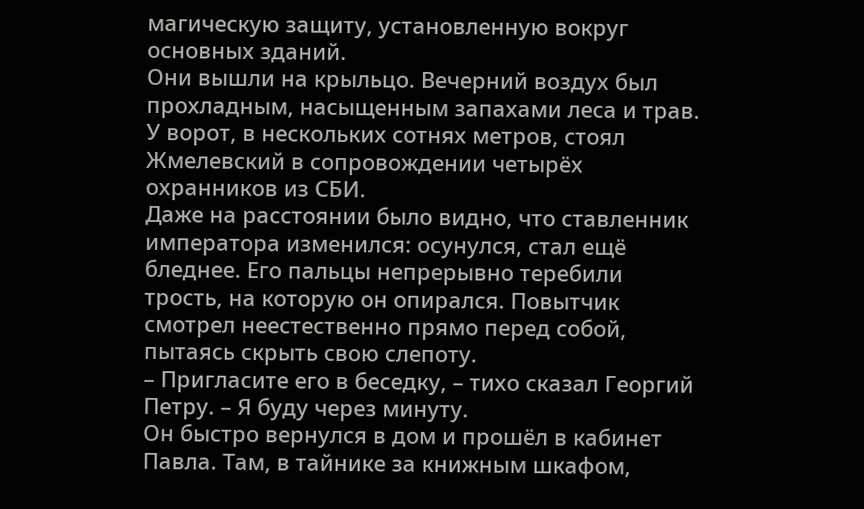магическую защиту, установленную вокруг основных зданий.
Они вышли на крыльцо. Вечерний воздух был прохладным, насыщенным запахами леса и трав. У ворот, в нескольких сотнях метров, стоял Жмелевский в сопровождении четырёх охранников из СБИ.
Даже на расстоянии было видно, что ставленник императора изменился: осунулся, стал ещё бледнее. Его пальцы непрерывно теребили трость, на которую он опирался. Повытчик смотрел неестественно прямо перед собой, пытаясь скрыть свою слепоту.
– Пригласите его в беседку, – тихо сказал Георгий Петру. – Я буду через минуту.
Он быстро вернулся в дом и прошёл в кабинет Павла. Там, в тайнике за книжным шкафом,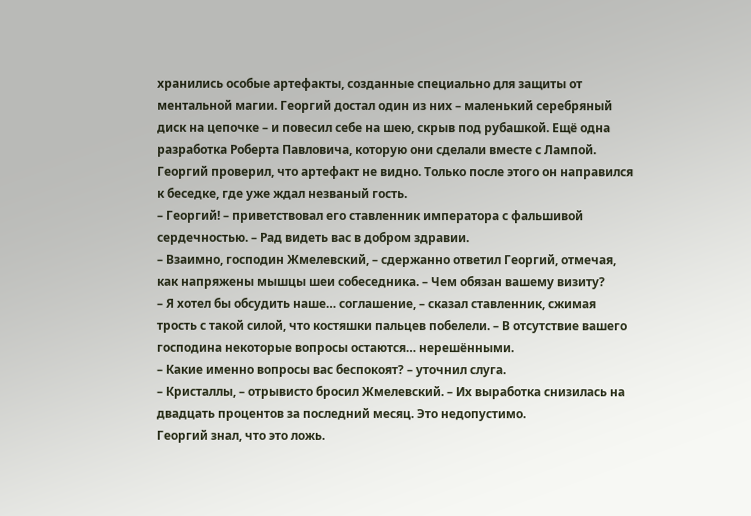хранились особые артефакты, созданные специально для защиты от ментальной магии. Георгий достал один из них – маленький серебряный диск на цепочке – и повесил себе на шею, скрыв под рубашкой. Ещё одна разработка Роберта Павловича, которую они сделали вместе с Лампой. Георгий проверил, что артефакт не видно. Только после этого он направился к беседке, где уже ждал незваный гость.
– Георгий! – приветствовал его ставленник императора с фальшивой сердечностью. – Рад видеть вас в добром здравии.
– Взаимно, господин Жмелевский, – сдержанно ответил Георгий, отмечая, как напряжены мышцы шеи собеседника. – Чем обязан вашему визиту?
– Я хотел бы обсудить наше… соглашение, – сказал ставленник, сжимая трость с такой силой, что костяшки пальцев побелели. – В отсутствие вашего господина некоторые вопросы остаются… нерешёнными.
– Какие именно вопросы вас беспокоят? – уточнил слуга.
– Кристаллы, – отрывисто бросил Жмелевский. – Их выработка снизилась на двадцать процентов за последний месяц. Это недопустимо.
Георгий знал, что это ложь.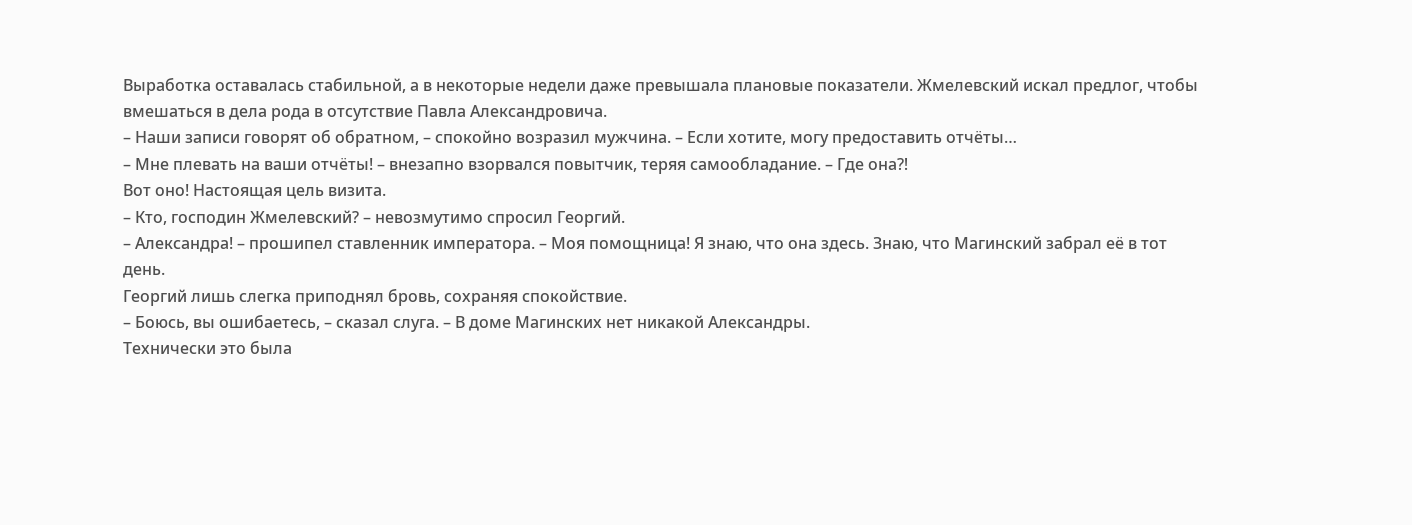Выработка оставалась стабильной, а в некоторые недели даже превышала плановые показатели. Жмелевский искал предлог, чтобы вмешаться в дела рода в отсутствие Павла Александровича.
– Наши записи говорят об обратном, – спокойно возразил мужчина. – Если хотите, могу предоставить отчёты…
– Мне плевать на ваши отчёты! – внезапно взорвался повытчик, теряя самообладание. – Где она⁈
Вот оно! Настоящая цель визита.
– Кто, господин Жмелевский? – невозмутимо спросил Георгий.
– Александра! – прошипел ставленник императора. – Моя помощница! Я знаю, что она здесь. Знаю, что Магинский забрал её в тот день.
Георгий лишь слегка приподнял бровь, сохраняя спокойствие.
– Боюсь, вы ошибаетесь, – сказал слуга. – В доме Магинских нет никакой Александры.
Технически это была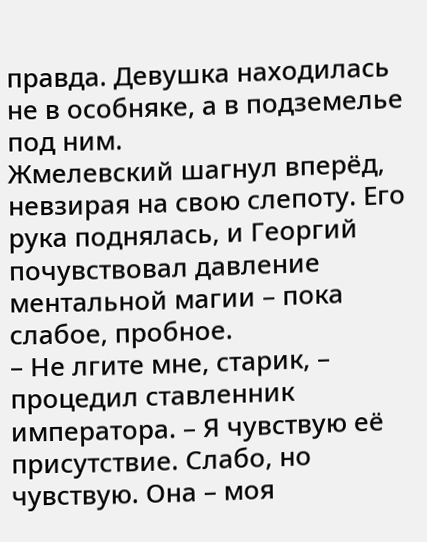правда. Девушка находилась не в особняке, а в подземелье под ним.
Жмелевский шагнул вперёд, невзирая на свою слепоту. Его рука поднялась, и Георгий почувствовал давление ментальной магии – пока слабое, пробное.
– Не лгите мне, старик, – процедил ставленник императора. – Я чувствую её присутствие. Слабо, но чувствую. Она – моя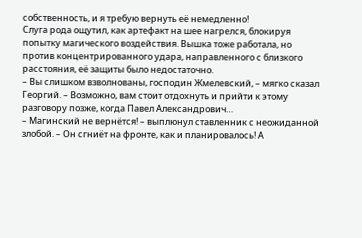собственность, и я требую вернуть её немедленно!
Слуга рода ощутил, как артефакт на шее нагрелся, блокируя попытку магического воздействия. Вышка тоже работала, но против концентрированного удара, направленного с близкого расстояния, её защиты было недостаточно.
– Вы слишком взволнованы, господин Жмелевский, – мягко сказал Георгий. – Возможно, вам стоит отдохнуть и прийти к этому разговору позже, когда Павел Александрович…
– Магинский не вернётся! – выплюнул ставленник с неожиданной злобой. – Он сгниёт на фронте, как и планировалось! А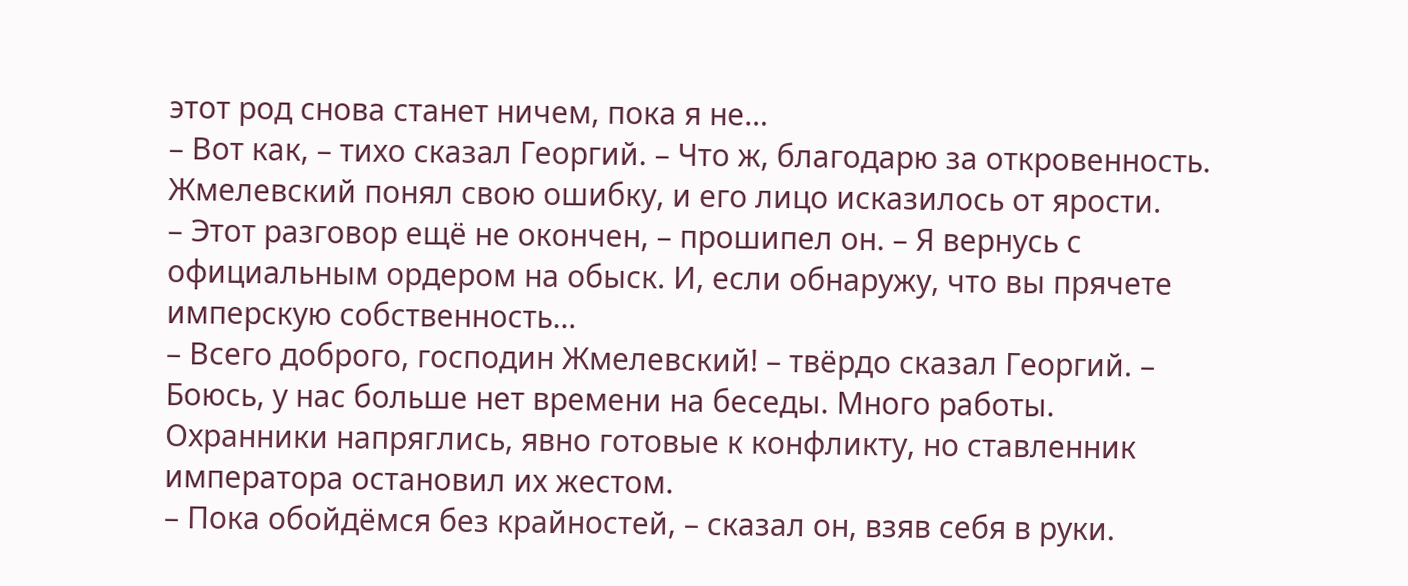этот род снова станет ничем, пока я не…
– Вот как, – тихо сказал Георгий. – Что ж, благодарю за откровенность.
Жмелевский понял свою ошибку, и его лицо исказилось от ярости.
– Этот разговор ещё не окончен, – прошипел он. – Я вернусь с официальным ордером на обыск. И, если обнаружу, что вы прячете имперскую собственность…
– Всего доброго, господин Жмелевский! – твёрдо сказал Георгий. – Боюсь, у нас больше нет времени на беседы. Много работы.
Охранники напряглись, явно готовые к конфликту, но ставленник императора остановил их жестом.
– Пока обойдёмся без крайностей, – сказал он, взяв себя в руки.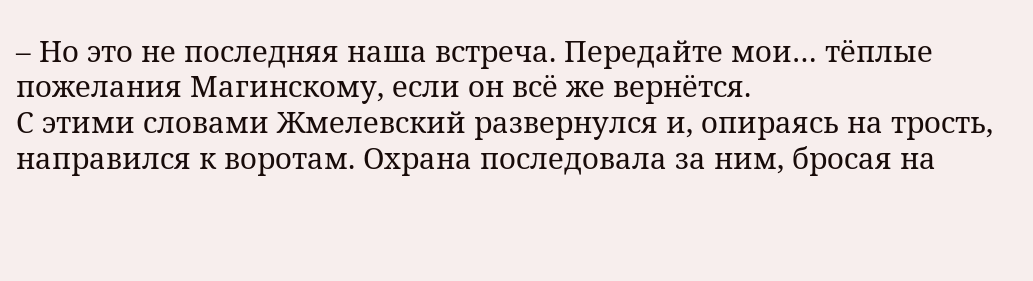– Но это не последняя наша встреча. Передайте мои… тёплые пожелания Магинскому, если он всё же вернётся.
С этими словами Жмелевский развернулся и, опираясь на трость, направился к воротам. Охрана последовала за ним, бросая на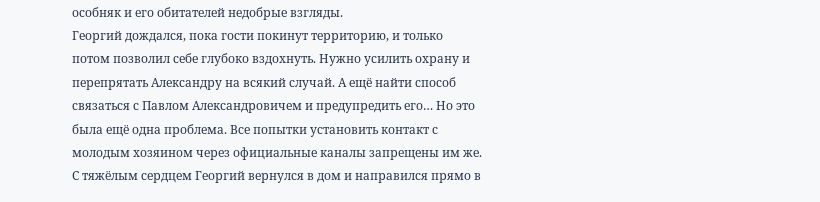особняк и его обитателей недобрые взгляды.
Георгий дождался, пока гости покинут территорию, и только потом позволил себе глубоко вздохнуть. Нужно усилить охрану и перепрятать Александру на всякий случай. А ещё найти способ связаться с Павлом Александровичем и предупредить его… Но это была ещё одна проблема. Все попытки установить контакт с молодым хозяином через официальные каналы запрещены им же.
С тяжёлым сердцем Георгий вернулся в дом и направился прямо в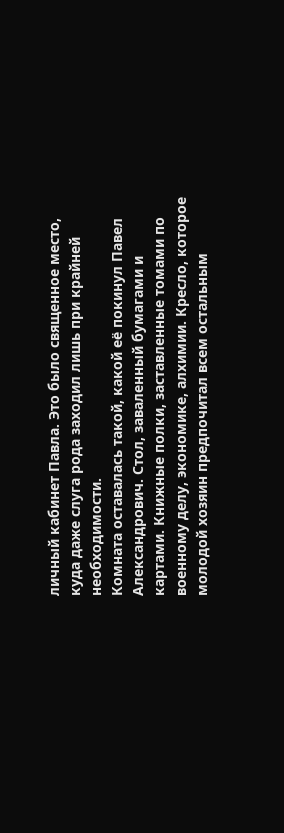личный кабинет Павла. Это было священное место, куда даже слуга рода заходил лишь при крайней необходимости.
Комната оставалась такой, какой её покинул Павел Александрович. Стол, заваленный бумагами и картами. Книжные полки, заставленные томами по военному делу, экономике, алхимии. Кресло, которое молодой хозяин предпочитал всем остальным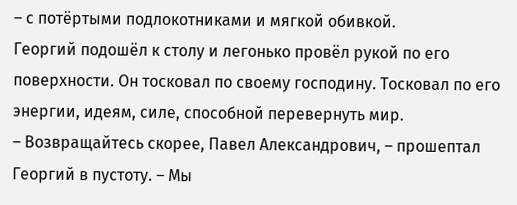– с потёртыми подлокотниками и мягкой обивкой.
Георгий подошёл к столу и легонько провёл рукой по его поверхности. Он тосковал по своему господину. Тосковал по его энергии, идеям, силе, способной перевернуть мир.
– Возвращайтесь скорее, Павел Александрович, – прошептал Георгий в пустоту. – Мы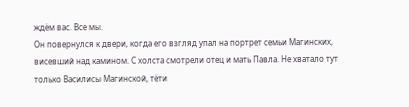ждём вас. Все мы.
Он повернулся к двери, когда его взгляд упал на портрет семьи Магинских, висевший над камином. С холста смотрели отец и мать Павла. Не хватало тут только Василисы Магинской, тёти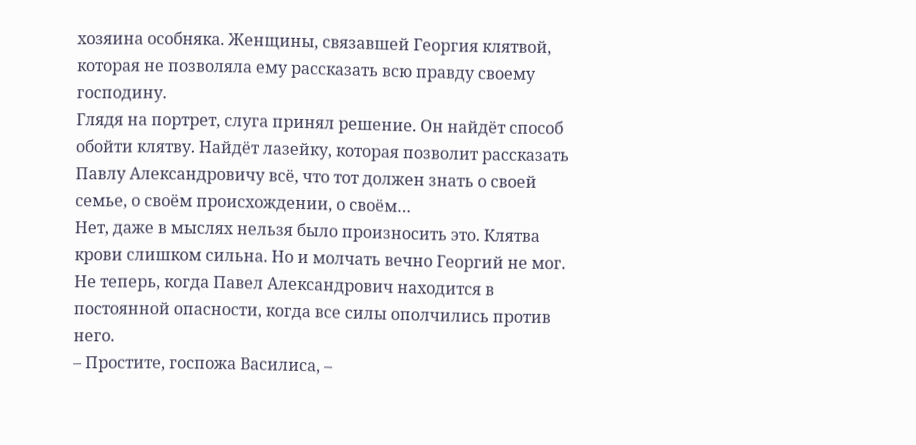хозяина особняка. Женщины, связавшей Георгия клятвой, которая не позволяла ему рассказать всю правду своему господину.
Глядя на портрет, слуга принял решение. Он найдёт способ обойти клятву. Найдёт лазейку, которая позволит рассказать Павлу Александровичу всё, что тот должен знать о своей семье, о своём происхождении, о своём…
Нет, даже в мыслях нельзя было произносить это. Клятва крови слишком сильна. Но и молчать вечно Георгий не мог. Не теперь, когда Павел Александрович находится в постоянной опасности, когда все силы ополчились против него.
– Простите, госпожа Василиса, –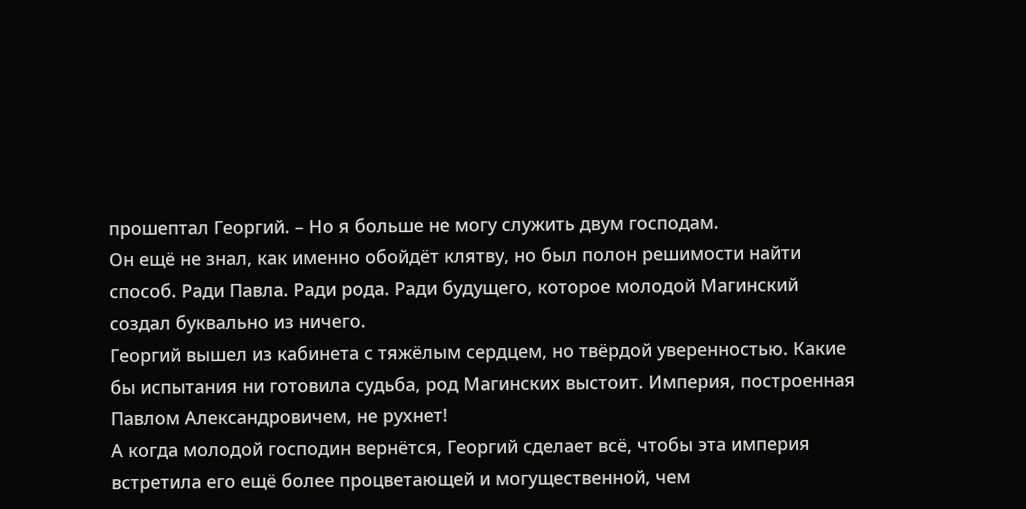прошептал Георгий. – Но я больше не могу служить двум господам.
Он ещё не знал, как именно обойдёт клятву, но был полон решимости найти способ. Ради Павла. Ради рода. Ради будущего, которое молодой Магинский создал буквально из ничего.
Георгий вышел из кабинета с тяжёлым сердцем, но твёрдой уверенностью. Какие бы испытания ни готовила судьба, род Магинских выстоит. Империя, построенная Павлом Александровичем, не рухнет!
А когда молодой господин вернётся, Георгий сделает всё, чтобы эта империя встретила его ещё более процветающей и могущественной, чем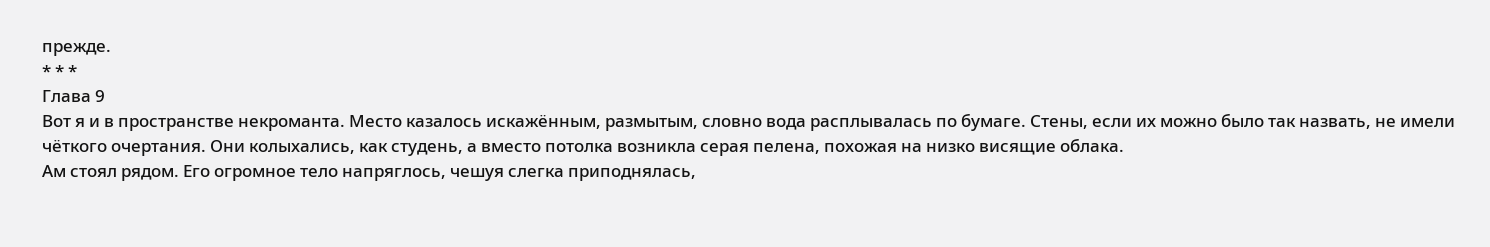прежде.
* * *
Глава 9
Вот я и в пространстве некроманта. Место казалось искажённым, размытым, словно вода расплывалась по бумаге. Стены, если их можно было так назвать, не имели чёткого очертания. Они колыхались, как студень, а вместо потолка возникла серая пелена, похожая на низко висящие облака.
Ам стоял рядом. Его огромное тело напряглось, чешуя слегка приподнялась,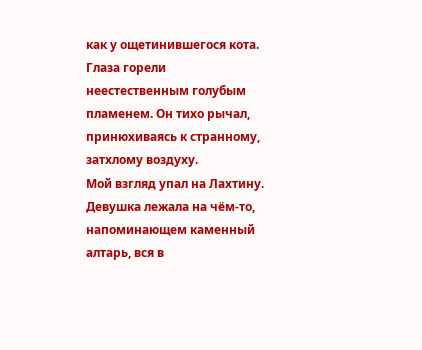как у ощетинившегося кота. Глаза горели неестественным голубым пламенем. Он тихо рычал, принюхиваясь к странному, затхлому воздуху.
Мой взгляд упал на Лахтину. Девушка лежала на чём-то, напоминающем каменный алтарь, вся в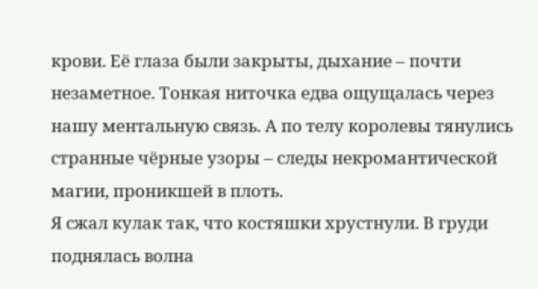крови. Её глаза были закрыты, дыхание – почти незаметное. Тонкая ниточка едва ощущалась через нашу ментальную связь. А по телу королевы тянулись странные чёрные узоры – следы некромантической магии, проникшей в плоть.
Я сжал кулак так, что костяшки хрустнули. В груди поднялась волна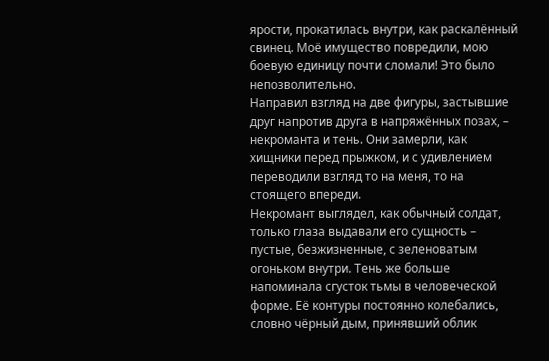ярости, прокатилась внутри, как раскалённый свинец. Моё имущество повредили, мою боевую единицу почти сломали! Это было непозволительно.
Направил взгляд на две фигуры, застывшие друг напротив друга в напряжённых позах, – некроманта и тень. Они замерли, как хищники перед прыжком, и с удивлением переводили взгляд то на меня, то на стоящего впереди.
Некромант выглядел, как обычный солдат, только глаза выдавали его сущность – пустые, безжизненные, с зеленоватым огоньком внутри. Тень же больше напоминала сгусток тьмы в человеческой форме. Её контуры постоянно колебались, словно чёрный дым, принявший облик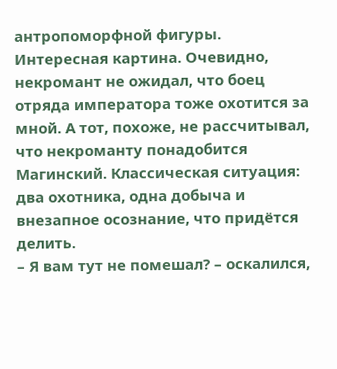антропоморфной фигуры.
Интересная картина. Очевидно, некромант не ожидал, что боец отряда императора тоже охотится за мной. А тот, похоже, не рассчитывал, что некроманту понадобится Магинский. Классическая ситуация: два охотника, одна добыча и внезапное осознание, что придётся делить.
– Я вам тут не помешал? – оскалился,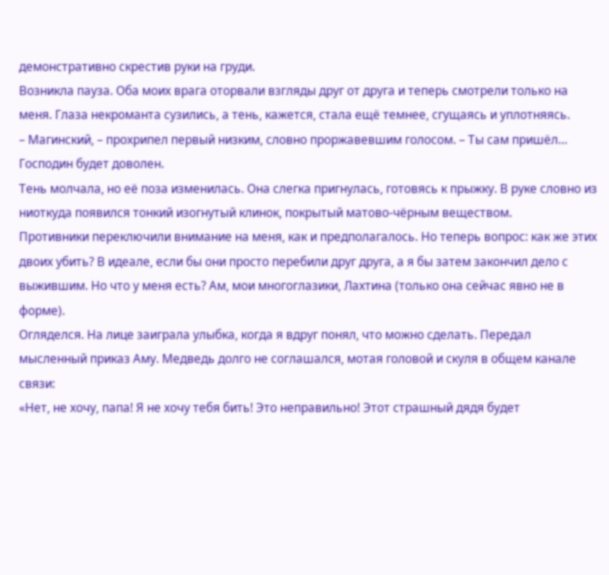демонстративно скрестив руки на груди.
Возникла пауза. Оба моих врага оторвали взгляды друг от друга и теперь смотрели только на меня. Глаза некроманта сузились, а тень, кажется, стала ещё темнее, сгущаясь и уплотняясь.
– Магинский, – прохрипел первый низким, словно проржавевшим голосом. – Ты сам пришёл… Господин будет доволен.
Тень молчала, но её поза изменилась. Она слегка пригнулась, готовясь к прыжку. В руке словно из ниоткуда появился тонкий изогнутый клинок, покрытый матово-чёрным веществом.
Противники переключили внимание на меня, как и предполагалось. Но теперь вопрос: как же этих двоих убить? В идеале, если бы они просто перебили друг друга, а я бы затем закончил дело с выжившим. Но что у меня есть? Ам, мои многоглазики, Лахтина (только она сейчас явно не в форме).
Огляделся. На лице заиграла улыбка, когда я вдруг понял, что можно сделать. Передал мысленный приказ Аму. Медведь долго не соглашался, мотая головой и скуля в общем канале связи:
«Нет, не хочу, папа! Я не хочу тебя бить! Это неправильно! Этот страшный дядя будет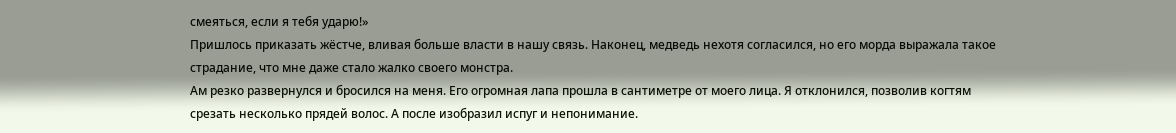смеяться, если я тебя ударю!»
Пришлось приказать жёстче, вливая больше власти в нашу связь. Наконец, медведь нехотя согласился, но его морда выражала такое страдание, что мне даже стало жалко своего монстра.
Ам резко развернулся и бросился на меня. Его огромная лапа прошла в сантиметре от моего лица. Я отклонился, позволив когтям срезать несколько прядей волос. А после изобразил испуг и непонимание.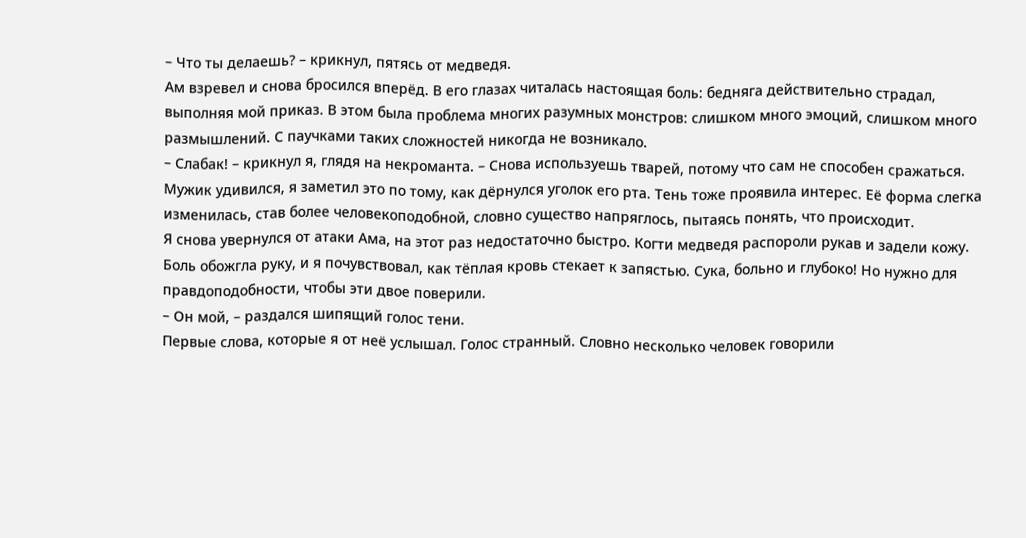– Что ты делаешь? – крикнул, пятясь от медведя.
Ам взревел и снова бросился вперёд. В его глазах читалась настоящая боль: бедняга действительно страдал, выполняя мой приказ. В этом была проблема многих разумных монстров: слишком много эмоций, слишком много размышлений. С паучками таких сложностей никогда не возникало.
– Слабак! – крикнул я, глядя на некроманта. – Снова используешь тварей, потому что сам не способен сражаться.
Мужик удивился, я заметил это по тому, как дёрнулся уголок его рта. Тень тоже проявила интерес. Её форма слегка изменилась, став более человекоподобной, словно существо напряглось, пытаясь понять, что происходит.
Я снова увернулся от атаки Ама, на этот раз недостаточно быстро. Когти медведя распороли рукав и задели кожу. Боль обожгла руку, и я почувствовал, как тёплая кровь стекает к запястью. Сука, больно и глубоко! Но нужно для правдоподобности, чтобы эти двое поверили.
– Он мой, – раздался шипящий голос тени.
Первые слова, которые я от неё услышал. Голос странный. Словно несколько человек говорили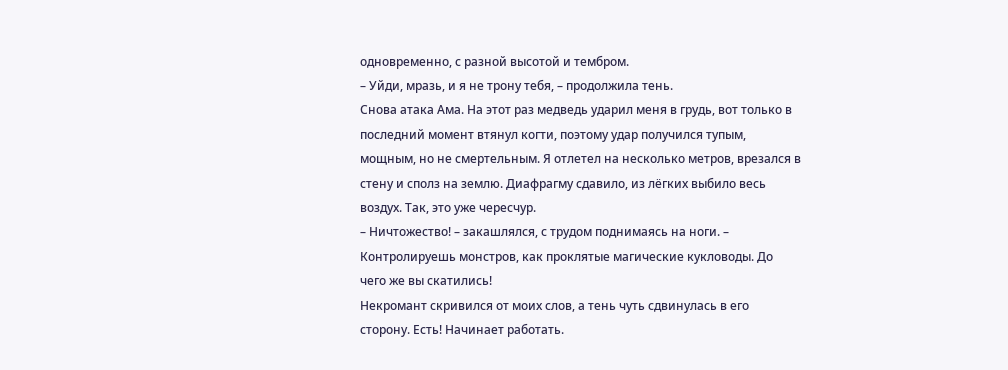одновременно, с разной высотой и тембром.
– Уйди, мразь, и я не трону тебя, – продолжила тень.
Снова атака Ама. На этот раз медведь ударил меня в грудь, вот только в последний момент втянул когти, поэтому удар получился тупым, мощным, но не смертельным. Я отлетел на несколько метров, врезался в стену и сполз на землю. Диафрагму сдавило, из лёгких выбило весь воздух. Так, это уже чересчур.
– Ничтожество! – закашлялся, с трудом поднимаясь на ноги. – Контролируешь монстров, как проклятые магические кукловоды. До чего же вы скатились!
Некромант скривился от моих слов, а тень чуть сдвинулась в его сторону. Есть! Начинает работать.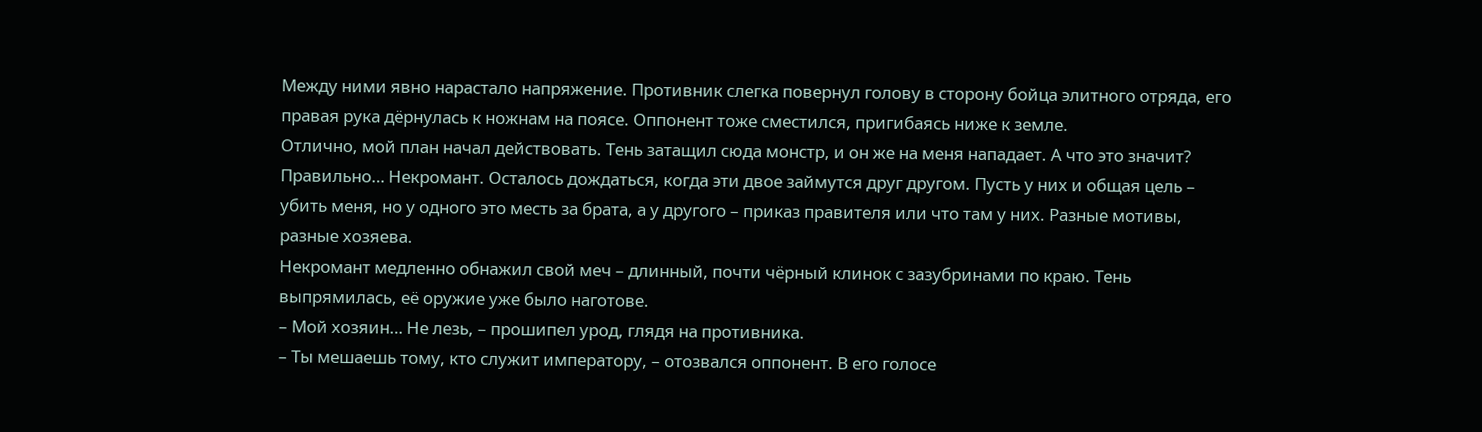Между ними явно нарастало напряжение. Противник слегка повернул голову в сторону бойца элитного отряда, его правая рука дёрнулась к ножнам на поясе. Оппонент тоже сместился, пригибаясь ниже к земле.
Отлично, мой план начал действовать. Тень затащил сюда монстр, и он же на меня нападает. А что это значит? Правильно… Некромант. Осталось дождаться, когда эти двое займутся друг другом. Пусть у них и общая цель – убить меня, но у одного это месть за брата, а у другого – приказ правителя или что там у них. Разные мотивы, разные хозяева.
Некромант медленно обнажил свой меч – длинный, почти чёрный клинок с зазубринами по краю. Тень выпрямилась, её оружие уже было наготове.
– Мой хозяин… Не лезь, – прошипел урод, глядя на противника.
– Ты мешаешь тому, кто служит императору, – отозвался оппонент. В его голосе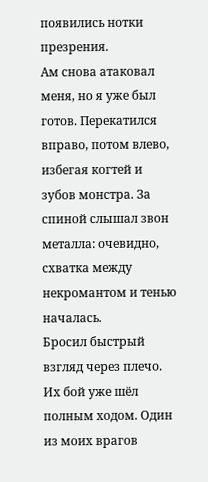появились нотки презрения.
Ам снова атаковал меня, но я уже был готов. Перекатился вправо, потом влево, избегая когтей и зубов монстра. За спиной слышал звон металла: очевидно, схватка между некромантом и тенью началась.
Бросил быстрый взгляд через плечо. Их бой уже шёл полным ходом. Один из моих врагов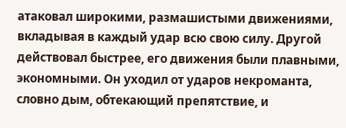атаковал широкими, размашистыми движениями, вкладывая в каждый удар всю свою силу. Другой действовал быстрее, его движения были плавными, экономными. Он уходил от ударов некроманта, словно дым, обтекающий препятствие, и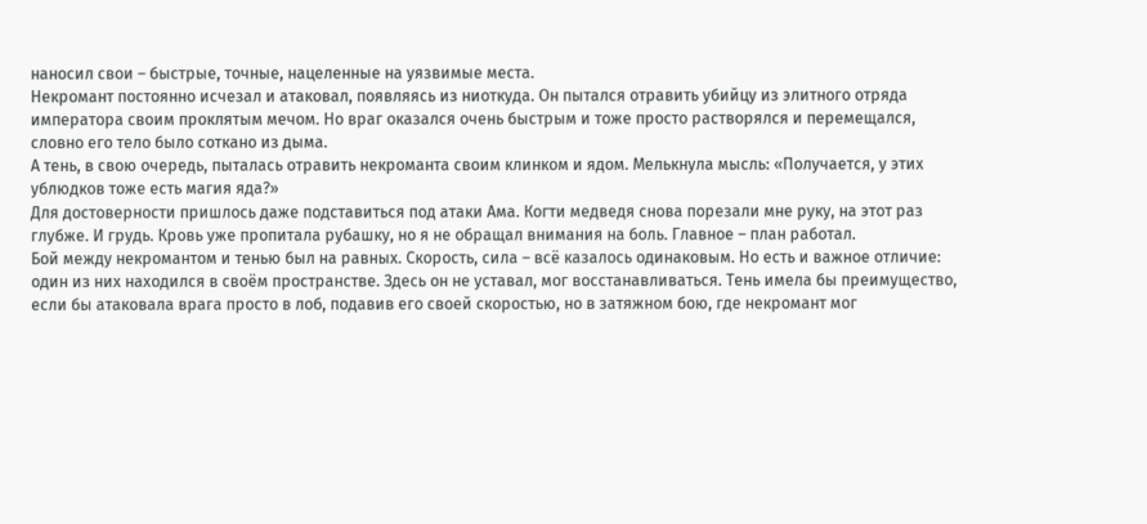наносил свои – быстрые, точные, нацеленные на уязвимые места.
Некромант постоянно исчезал и атаковал, появляясь из ниоткуда. Он пытался отравить убийцу из элитного отряда императора своим проклятым мечом. Но враг оказался очень быстрым и тоже просто растворялся и перемещался, словно его тело было соткано из дыма.
А тень, в свою очередь, пыталась отравить некроманта своим клинком и ядом. Мелькнула мысль: «Получается, у этих ублюдков тоже есть магия яда?»
Для достоверности пришлось даже подставиться под атаки Ама. Когти медведя снова порезали мне руку, на этот раз глубже. И грудь. Кровь уже пропитала рубашку, но я не обращал внимания на боль. Главное – план работал.
Бой между некромантом и тенью был на равных. Скорость, сила – всё казалось одинаковым. Но есть и важное отличие: один из них находился в своём пространстве. Здесь он не уставал, мог восстанавливаться. Тень имела бы преимущество, если бы атаковала врага просто в лоб, подавив его своей скоростью, но в затяжном бою, где некромант мог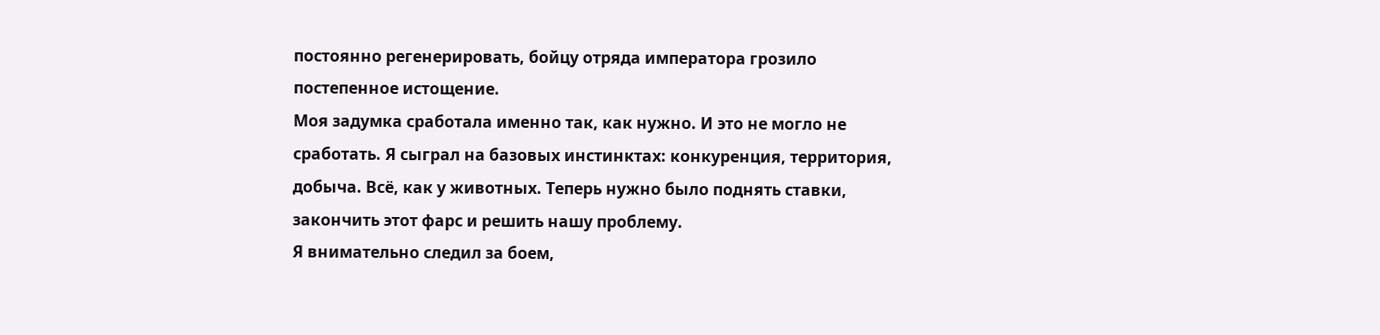постоянно регенерировать, бойцу отряда императора грозило постепенное истощение.
Моя задумка сработала именно так, как нужно. И это не могло не сработать. Я сыграл на базовых инстинктах: конкуренция, территория, добыча. Всё, как у животных. Теперь нужно было поднять ставки, закончить этот фарс и решить нашу проблему.
Я внимательно следил за боем,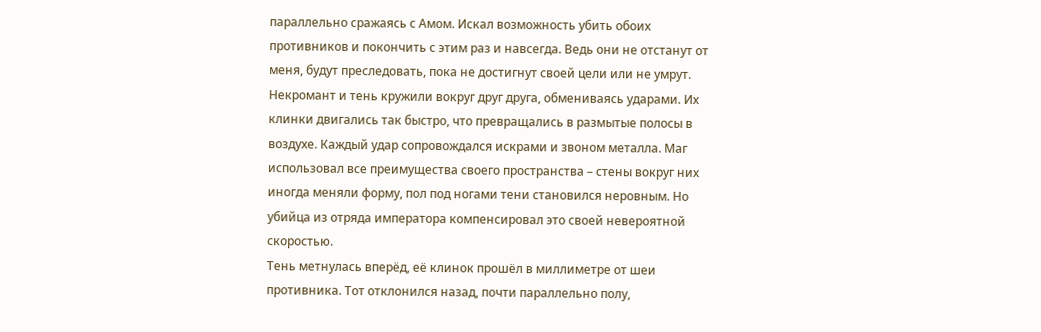параллельно сражаясь с Амом. Искал возможность убить обоих противников и покончить с этим раз и навсегда. Ведь они не отстанут от меня, будут преследовать, пока не достигнут своей цели или не умрут.
Некромант и тень кружили вокруг друг друга, обмениваясь ударами. Их клинки двигались так быстро, что превращались в размытые полосы в воздухе. Каждый удар сопровождался искрами и звоном металла. Маг использовал все преимущества своего пространства – стены вокруг них иногда меняли форму, пол под ногами тени становился неровным. Но убийца из отряда императора компенсировал это своей невероятной скоростью.
Тень метнулась вперёд, её клинок прошёл в миллиметре от шеи противника. Тот отклонился назад, почти параллельно полу,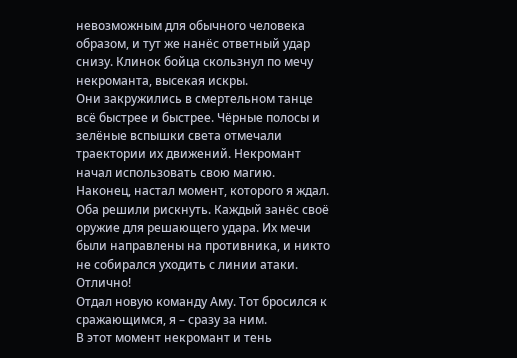невозможным для обычного человека образом, и тут же нанёс ответный удар снизу. Клинок бойца скользнул по мечу некроманта, высекая искры.
Они закружились в смертельном танце всё быстрее и быстрее. Чёрные полосы и зелёные вспышки света отмечали траектории их движений. Некромант начал использовать свою магию.
Наконец, настал момент, которого я ждал. Оба решили рискнуть. Каждый занёс своё оружие для решающего удара. Их мечи были направлены на противника, и никто не собирался уходить с линии атаки. Отлично!
Отдал новую команду Аму. Тот бросился к сражающимся, я – сразу за ним.
В этот момент некромант и тень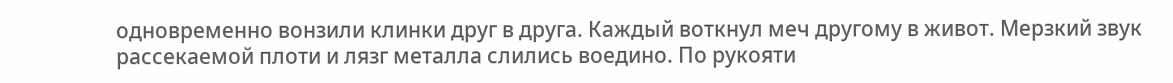одновременно вонзили клинки друг в друга. Каждый воткнул меч другому в живот. Мерзкий звук рассекаемой плоти и лязг металла слились воедино. По рукояти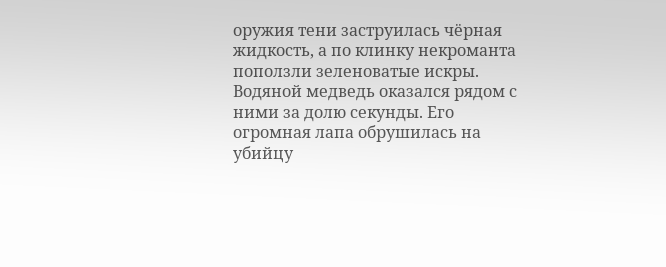оружия тени заструилась чёрная жидкость, а по клинку некроманта поползли зеленоватые искры.
Водяной медведь оказался рядом с ними за долю секунды. Его огромная лапа обрушилась на убийцу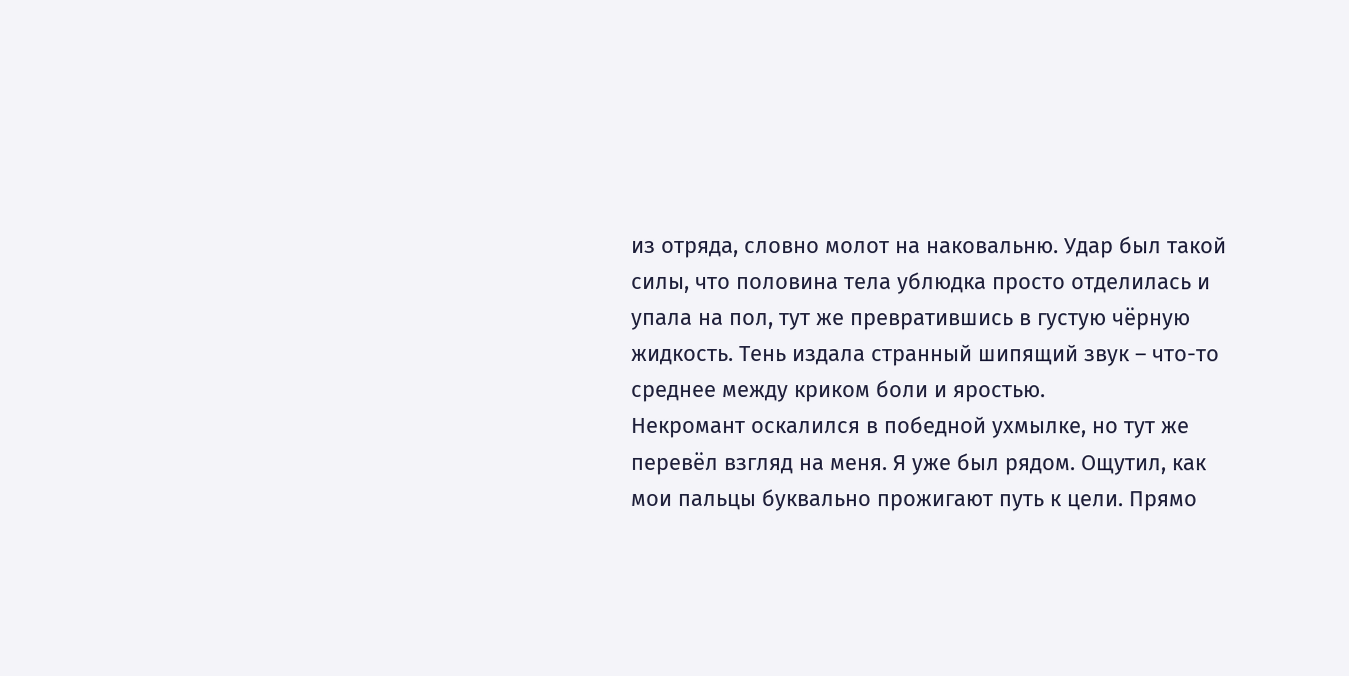из отряда, словно молот на наковальню. Удар был такой силы, что половина тела ублюдка просто отделилась и упала на пол, тут же превратившись в густую чёрную жидкость. Тень издала странный шипящий звук – что-то среднее между криком боли и яростью.
Некромант оскалился в победной ухмылке, но тут же перевёл взгляд на меня. Я уже был рядом. Ощутил, как мои пальцы буквально прожигают путь к цели. Прямо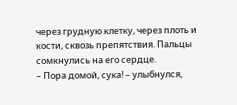через грудную клетку, через плоть и кости, сквозь препятствия. Пальцы сомкнулись на его сердце.
– Пора домой, сука! – улыбнулся,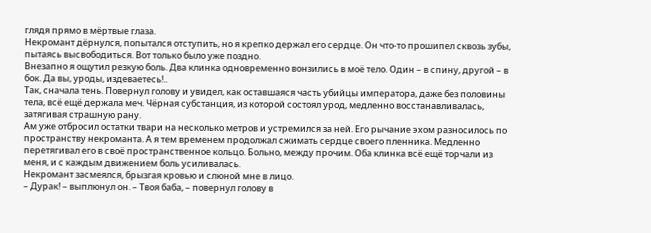глядя прямо в мёртвые глаза.
Некромант дёрнулся, попытался отступить, но я крепко держал его сердце. Он что-то прошипел сквозь зубы, пытаясь высвободиться. Вот только было уже поздно.
Внезапно я ощутил резкую боль. Два клинка одновременно вонзились в моё тело. Один – в спину, другой – в бок. Да вы, уроды, издеваетесь!..
Так, сначала тень. Повернул голову и увидел, как оставшаяся часть убийцы императора, даже без половины тела, всё ещё держала меч. Чёрная субстанция, из которой состоял урод, медленно восстанавливалась, затягивая страшную рану.
Ам уже отбросил остатки твари на несколько метров и устремился за ней. Его рычание эхом разносилось по пространству некроманта. А я тем временем продолжал сжимать сердце своего пленника. Медленно перетягивал его в своё пространственное кольцо. Больно, между прочим. Оба клинка всё ещё торчали из меня, и с каждым движением боль усиливалась.
Некромант засмеялся, брызгая кровью и слюной мне в лицо.
– Дурак! – выплюнул он. – Твоя баба, – повернул голову в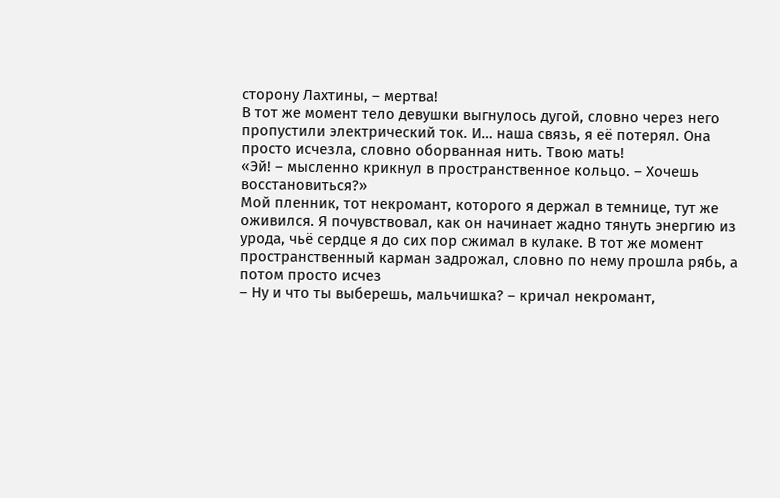сторону Лахтины, – мертва!
В тот же момент тело девушки выгнулось дугой, словно через него пропустили электрический ток. И… наша связь, я её потерял. Она просто исчезла, словно оборванная нить. Твою мать!
«Эй! – мысленно крикнул в пространственное кольцо. – Хочешь восстановиться?»
Мой пленник, тот некромант, которого я держал в темнице, тут же оживился. Я почувствовал, как он начинает жадно тянуть энергию из урода, чьё сердце я до сих пор сжимал в кулаке. В тот же момент пространственный карман задрожал, словно по нему прошла рябь, а потом просто исчез
– Ну и что ты выберешь, мальчишка? – кричал некромант,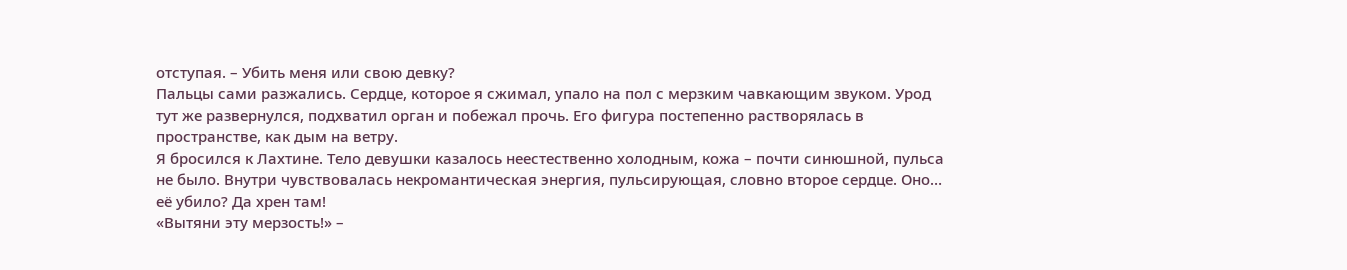отступая. – Убить меня или свою девку?
Пальцы сами разжались. Сердце, которое я сжимал, упало на пол с мерзким чавкающим звуком. Урод тут же развернулся, подхватил орган и побежал прочь. Его фигура постепенно растворялась в пространстве, как дым на ветру.
Я бросился к Лахтине. Тело девушки казалось неестественно холодным, кожа – почти синюшной, пульса не было. Внутри чувствовалась некромантическая энергия, пульсирующая, словно второе сердце. Оно… её убило? Да хрен там!
«Вытяни эту мерзость!» –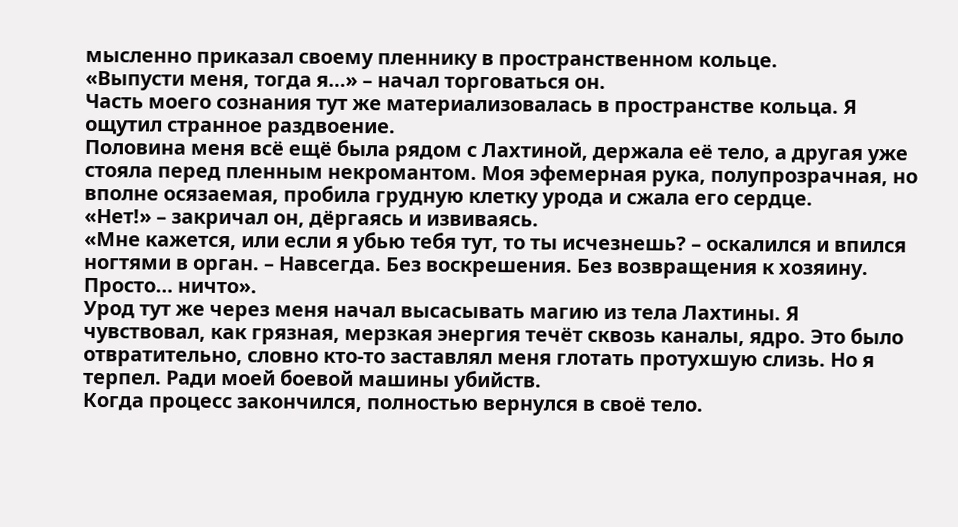мысленно приказал своему пленнику в пространственном кольце.
«Выпусти меня, тогда я…» – начал торговаться он.
Часть моего сознания тут же материализовалась в пространстве кольца. Я ощутил странное раздвоение.
Половина меня всё ещё была рядом с Лахтиной, держала её тело, а другая уже стояла перед пленным некромантом. Моя эфемерная рука, полупрозрачная, но вполне осязаемая, пробила грудную клетку урода и сжала его сердце.
«Нет!» – закричал он, дёргаясь и извиваясь.
«Мне кажется, или если я убью тебя тут, то ты исчезнешь? – оскалился и впился ногтями в орган. – Навсегда. Без воскрешения. Без возвращения к хозяину. Просто… ничто».
Урод тут же через меня начал высасывать магию из тела Лахтины. Я чувствовал, как грязная, мерзкая энергия течёт сквозь каналы, ядро. Это было отвратительно, словно кто-то заставлял меня глотать протухшую слизь. Но я терпел. Ради моей боевой машины убийств.
Когда процесс закончился, полностью вернулся в своё тело.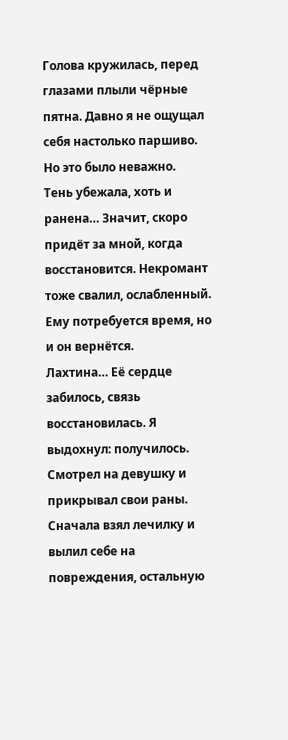Голова кружилась, перед глазами плыли чёрные пятна. Давно я не ощущал себя настолько паршиво. Но это было неважно.
Тень убежала, хоть и ранена… Значит, скоро придёт за мной, когда восстановится. Некромант тоже свалил, ослабленный. Ему потребуется время, но и он вернётся.
Лахтина… Её сердце забилось, связь восстановилась. Я выдохнул: получилось. Смотрел на девушку и прикрывал свои раны. Сначала взял лечилку и вылил себе на повреждения, остальную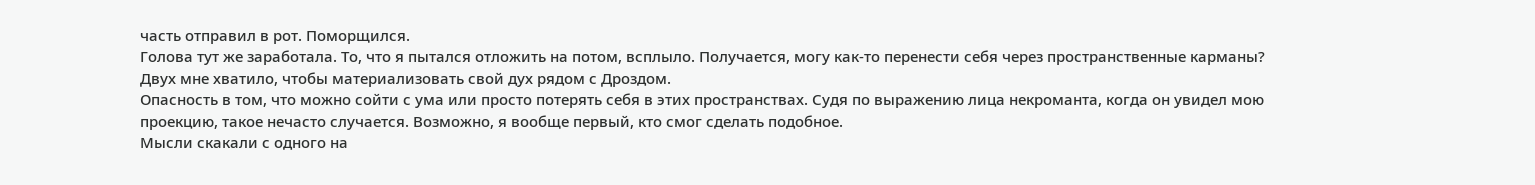часть отправил в рот. Поморщился.
Голова тут же заработала. То, что я пытался отложить на потом, всплыло. Получается, могу как-то перенести себя через пространственные карманы? Двух мне хватило, чтобы материализовать свой дух рядом с Дроздом.
Опасность в том, что можно сойти с ума или просто потерять себя в этих пространствах. Судя по выражению лица некроманта, когда он увидел мою проекцию, такое нечасто случается. Возможно, я вообще первый, кто смог сделать подобное.
Мысли скакали с одного на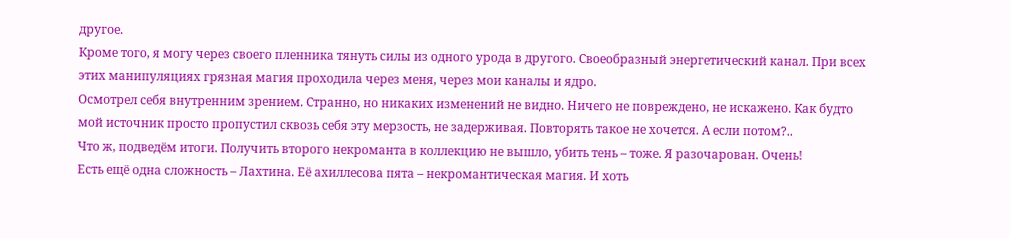другое.
Кроме того, я могу через своего пленника тянуть силы из одного урода в другого. Своеобразный энергетический канал. При всех этих манипуляциях грязная магия проходила через меня, через мои каналы и ядро.
Осмотрел себя внутренним зрением. Странно, но никаких изменений не видно. Ничего не повреждено, не искажено. Как будто мой источник просто пропустил сквозь себя эту мерзость, не задерживая. Повторять такое не хочется. А если потом?..
Что ж, подведём итоги. Получить второго некроманта в коллекцию не вышло, убить тень – тоже. Я разочарован. Очень!
Есть ещё одна сложность – Лахтина. Её ахиллесова пята – некромантическая магия. И хоть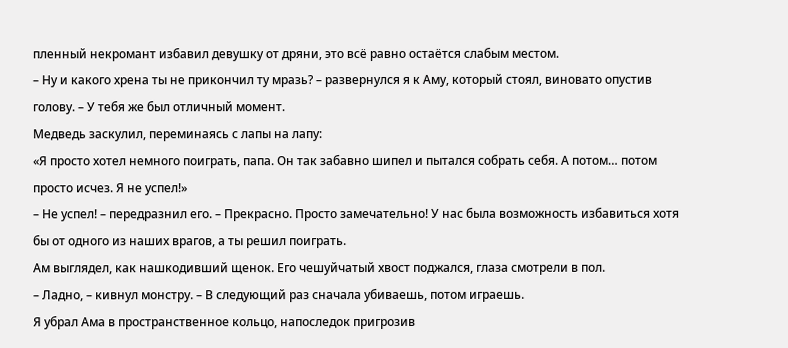пленный некромант избавил девушку от дряни, это всё равно остаётся слабым местом.
– Ну и какого хрена ты не прикончил ту мразь? – развернулся я к Аму, который стоял, виновато опустив голову. – У тебя же был отличный момент.
Медведь заскулил, переминаясь с лапы на лапу:
«Я просто хотел немного поиграть, папа. Он так забавно шипел и пытался собрать себя. А потом… потом просто исчез. Я не успел!»
– Не успел! – передразнил его. – Прекрасно. Просто замечательно! У нас была возможность избавиться хотя бы от одного из наших врагов, а ты решил поиграть.
Ам выглядел, как нашкодивший щенок. Его чешуйчатый хвост поджался, глаза смотрели в пол.
– Ладно, – кивнул монстру. – В следующий раз сначала убиваешь, потом играешь.
Я убрал Ама в пространственное кольцо, напоследок пригрозив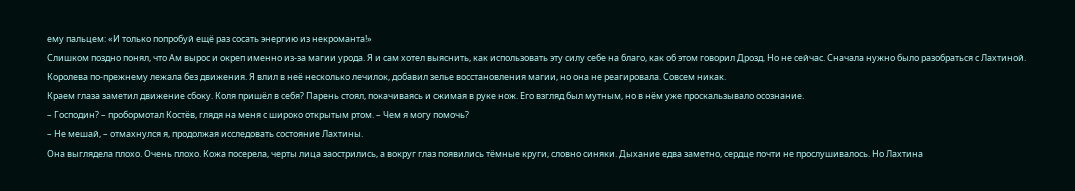ему пальцем: «И только попробуй ещё раз сосать энергию из некроманта!»
Слишком поздно понял, что Ам вырос и окреп именно из-за магии урода. Я и сам хотел выяснить, как использовать эту силу себе на благо, как об этом говорил Дрозд. Но не сейчас. Сначала нужно было разобраться с Лахтиной.
Королева по-прежнему лежала без движения. Я влил в неё несколько лечилок, добавил зелье восстановления магии, но она не реагировала. Совсем никак.
Краем глаза заметил движение сбоку. Коля пришёл в себя? Парень стоял, покачиваясь и сжимая в руке нож. Его взгляд был мутным, но в нём уже проскальзывало осознание.
– Господин? – пробормотал Костёв, глядя на меня с широко открытым ртом. – Чем я могу помочь?
– Не мешай, – отмахнулся я, продолжая исследовать состояние Лахтины.
Она выглядела плохо. Очень плохо. Кожа посерела, черты лица заострились, а вокруг глаз появились тёмные круги, словно синяки. Дыхание едва заметно, сердце почти не прослушивалось. Но Лахтина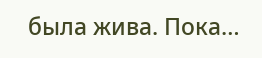была жива. Пока…